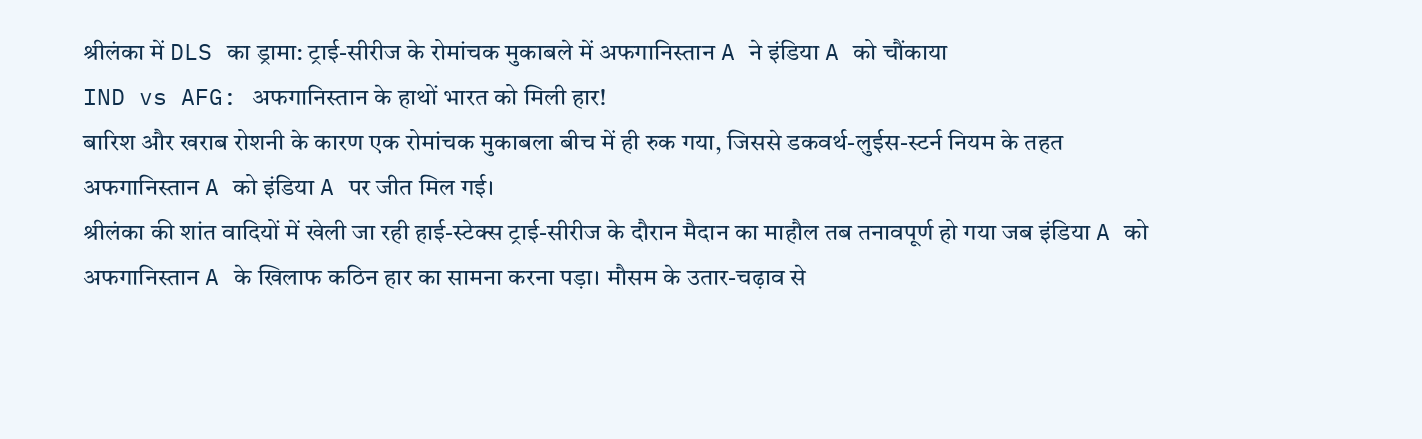श्रीलंका में DLS का ड्रामा: ट्राई-सीरीज के रोमांचक मुकाबले में अफगानिस्तान A ने इंडिया A को चौंकाया
IND vs AFG: अफगानिस्तान के हाथों भारत को मिली हार!
बारिश और खराब रोशनी के कारण एक रोमांचक मुकाबला बीच में ही रुक गया, जिससे डकवर्थ-लुईस-स्टर्न नियम के तहत अफगानिस्तान A को इंडिया A पर जीत मिल गई।
श्रीलंका की शांत वादियों में खेली जा रही हाई-स्टेक्स ट्राई-सीरीज के दौरान मैदान का माहौल तब तनावपूर्ण हो गया जब इंडिया A को अफगानिस्तान A के खिलाफ कठिन हार का सामना करना पड़ा। मौसम के उतार-चढ़ाव से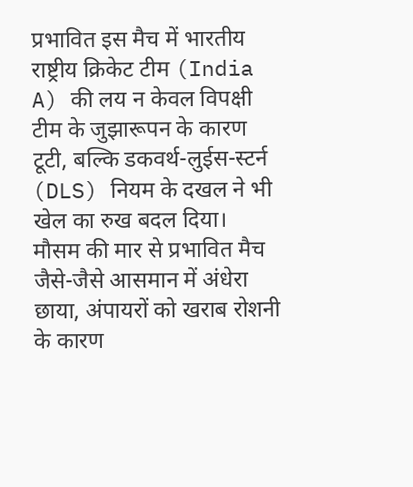प्रभावित इस मैच में भारतीय राष्ट्रीय क्रिकेट टीम (India A) की लय न केवल विपक्षी टीम के जुझारूपन के कारण टूटी, बल्कि डकवर्थ-लुईस-स्टर्न (DLS) नियम के दखल ने भी खेल का रुख बदल दिया।
मौसम की मार से प्रभावित मैच
जैसे-जैसे आसमान में अंधेरा छाया, अंपायरों को खराब रोशनी के कारण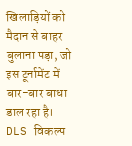खिलाड़ियों को मैदान से बाहर बुलाना पड़ा, जो इस टूर्नामेंट में बार-बार बाधा डाल रहा है। DLS विकल्प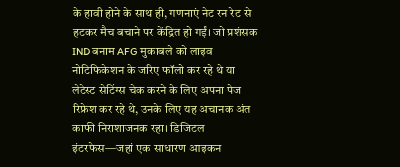के हावी होने के साथ ही, गणनाएं नेट रन रेट से हटकर मैच बचाने पर केंद्रित हो गईं। जो प्रशंसक IND बनाम AFG मुकाबले को लाइव नोटिफिकेशन के जरिए फॉलो कर रहे थे या लेटेस्ट सेटिंग्स चेक करने के लिए अपना पेज रिफ्रेश कर रहे थे, उनके लिए यह अचानक अंत काफी निराशाजनक रहा। डिजिटल इंटरफेस—जहां एक साधारण आइकन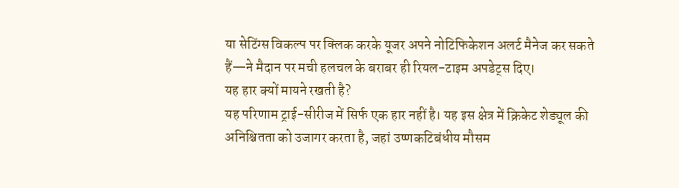या सेटिंग्स विकल्प पर क्लिक करके यूजर अपने नोटिफिकेशन अलर्ट मैनेज कर सकते हैं—ने मैदान पर मची हलचल के बराबर ही रियल-टाइम अपडेट्स दिए।
यह हार क्यों मायने रखती है?
यह परिणाम ट्राई-सीरीज में सिर्फ एक हार नहीं है। यह इस क्षेत्र में क्रिकेट शेड्यूल की अनिश्चितता को उजागर करता है, जहां उष्णकटिबंधीय मौसम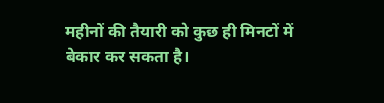महीनों की तैयारी को कुछ ही मिनटों में बेकार कर सकता है।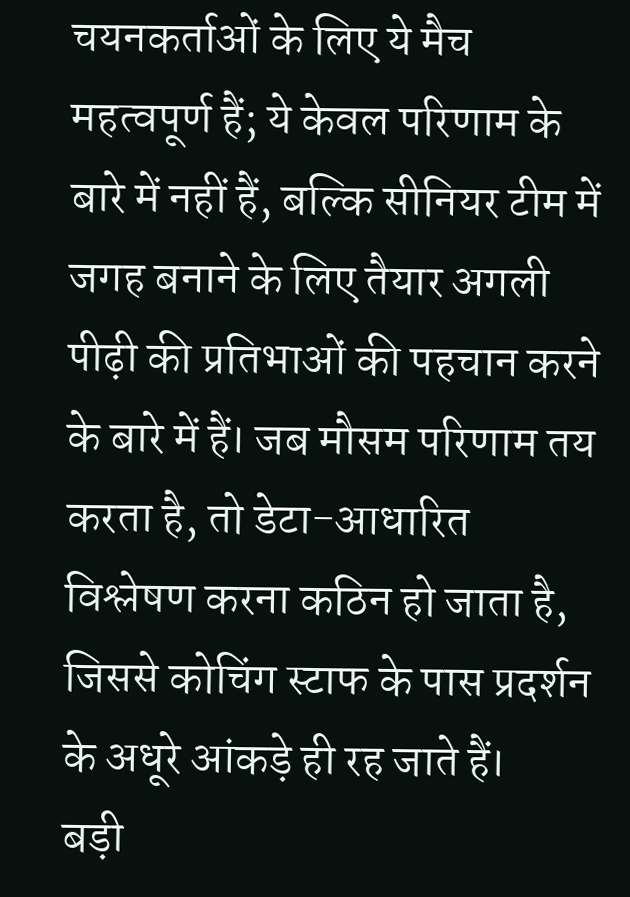चयनकर्ताओं के लिए ये मैच महत्वपूर्ण हैं; ये केवल परिणाम के बारे में नहीं हैं, बल्कि सीनियर टीम में जगह बनाने के लिए तैयार अगली पीढ़ी की प्रतिभाओं की पहचान करने के बारे में हैं। जब मौसम परिणाम तय करता है, तो डेटा-आधारित विश्लेषण करना कठिन हो जाता है, जिससे कोचिंग स्टाफ के पास प्रदर्शन के अधूरे आंकड़े ही रह जाते हैं।
बड़ी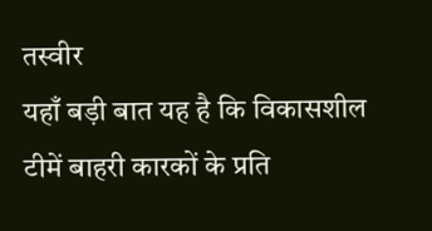तस्वीर
यहाँ बड़ी बात यह है कि विकासशील टीमें बाहरी कारकों के प्रति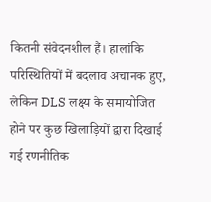कितनी संवेदनशील हैं। हालांकि परिस्थितियों में बदलाव अचानक हुए, लेकिन DLS लक्ष्य के समायोजित होने पर कुछ खिलाड़ियों द्वारा दिखाई गई रणनीतिक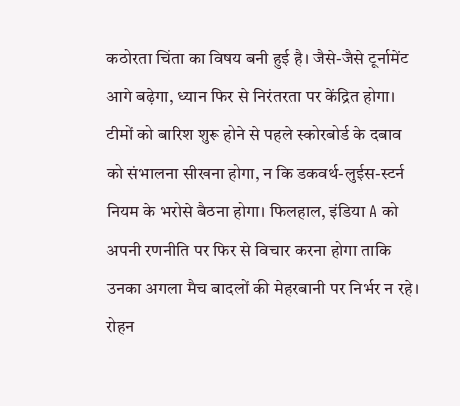कठोरता चिंता का विषय बनी हुई है। जैसे-जैसे टूर्नामेंट आगे बढ़ेगा, ध्यान फिर से निरंतरता पर केंद्रित होगा। टीमों को बारिश शुरू होने से पहले स्कोरबोर्ड के दबाव को संभालना सीखना होगा, न कि डकवर्थ-लुईस-स्टर्न नियम के भरोसे बैठना होगा। फिलहाल, इंडिया A को अपनी रणनीति पर फिर से विचार करना होगा ताकि उनका अगला मैच बादलों की मेहरबानी पर निर्भर न रहे।
रोहन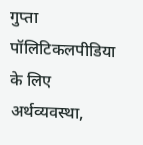गुप्ता पॉलिटिकलपीडिया के लिए अर्थव्यवस्था,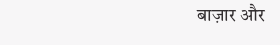बाज़ार और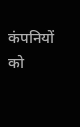कंपनियों को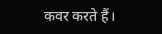कवर करते हैं।